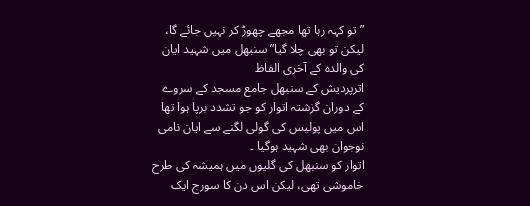” تو کہہ رہا تھا مجھے چھوڑ کر نہیں جائے گا، لیکن تو بھی چلا گیا” سنبھل میں شہید ایان کی والدہ کے آخری الفاظ
اترپردیش کے سنبھل جامع مسجد کے سروے کے دوران گزشتہ اتوار کو جو تشدد برپا ہوا تھا اس میں پولیس کی گولی لگنے سے ایان نامی نوجوان بھی شہید ہوگیا ۔
اتوار کو سنبھل کی گلیوں میں ہمیشہ کی طرح خاموشی تھی، لیکن اس دن کا سورج ایک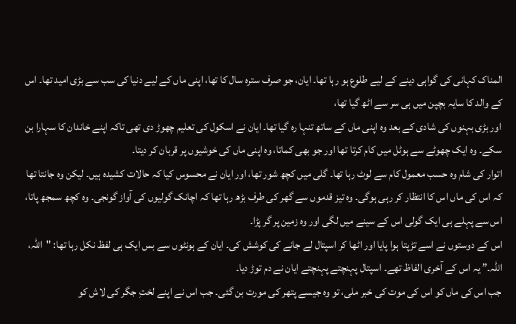المناک کہانی کی گواہی دینے کے لیے طلوع ہو رہا تھا۔ ایان، جو صرف سترہ سال کا تھا، اپنی ماں کے لیے دنیا کی سب سے بڑی امید تھا۔ اس کے والد کا سایہ بچپن میں ہی سر سے اٹھ گیا تھا،
اور بڑی بہنوں کی شادی کے بعد وہ اپنی ماں کے ساتھ تنہا رہ گیا تھا۔ ایان نے اسکول کی تعلیم چھوڑ دی تھی تاکہ اپنے خاندان کا سہارا بن سکے۔ وہ ایک چھوٹے سے ہوٹل میں کام کرتا تھا اور جو بھی کماتا، وہ اپنی ماں کی خوشیوں پر قربان کر دیتا۔
اتوار کی شام وہ حسب معمول کام سے لوٹ رہا تھا۔ گلی میں کچھ شور تھا، اور ایان نے محسوس کیا کہ حالات کشیدہ ہیں۔ لیکن وہ جانتا تھا کہ اس کی ماں اس کا انتظار کر رہی ہوگی۔ وہ تیز قدموں سے گھر کی طرف بڑھ رہا تھا کہ اچانک گولیوں کی آواز گونجی۔ وہ کچھ سمجھ پاتا، اس سے پہلے ہی ایک گولی اس کے سینے میں لگی اور وہ زمین پر گر پڑا۔
اس کے دوستوں نے اسے تڑپتا ہوا پایا اور اٹھا کر اسپتال لے جانے کی کوشش کی۔ ایان کے ہونٹوں سے بس ایک ہی لفظ نکل رہا تھا: "اللہ، اللہ۔” یہ اس کے آخری الفاظ تھے۔ اسپتال پہنچتے پہنچتے ایان نے دم توڑ دیا۔
جب اس کی ماں کو اس کی موت کی خبر ملی، تو وہ جیسے پتھر کی مورت بن گئی۔ جب اس نے اپنے لختِ جگر کی لاش کو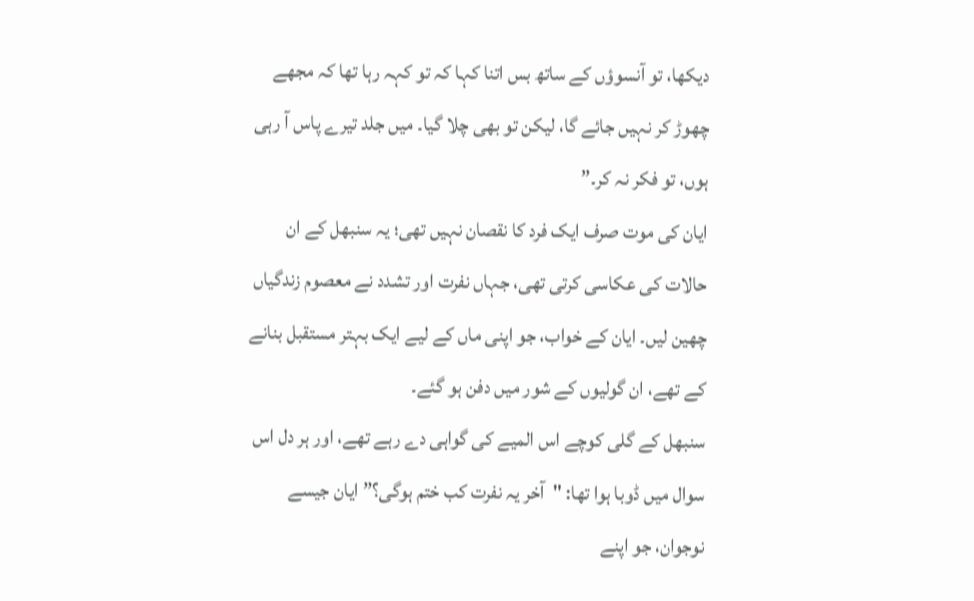دیکھا، تو آنسوؤں کے ساتھ بس اتنا کہا کہ تو کہہ رہا تھا کہ مجھے چھوڑ کر نہیں جائے گا، لیکن تو بھی چلا گیا۔ میں جلد تیرے پاس آ رہی ہوں، تو فکر نہ کر۔”
ایان کی موت صرف ایک فرد کا نقصان نہیں تھی؛ یہ سنبھل کے ان حالات کی عکاسی کرتی تھی، جہاں نفرت اور تشدد نے معصوم زندگیاں چھین لیں۔ ایان کے خواب، جو اپنی ماں کے لیے ایک بہتر مستقبل بنانے کے تھے، ان گولیوں کے شور میں دفن ہو گئے۔
سنبھل کے گلی کوچے اس المیے کی گواہی دے رہے تھے، اور ہر دل اس سوال میں ڈوبا ہوا تھا: "آخر یہ نفرت کب ختم ہوگی؟” ایان جیسے نوجوان، جو اپنے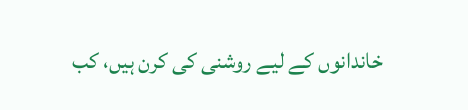خاندانوں کے لیے روشنی کی کرن ہیں، کب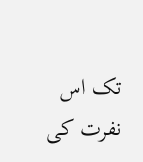تک اس نفرت کی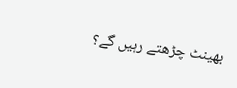بھینٹ چڑھتے رہیں گے؟